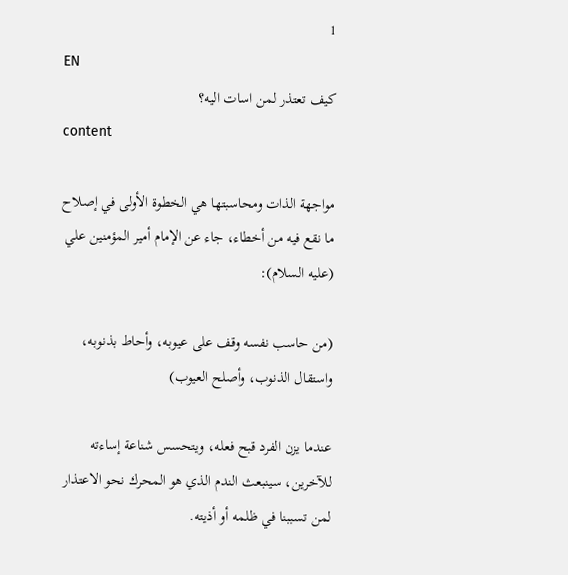1
EN
كيف تعتذر لمن اسات اليه؟
content

مواجهة الذات ومحاسبتها هي الخطوة الأولى في إصلاح ما نقع فيه من أخطاء، جاء عن الإمام أمير المؤمنين علي (عليه السلام):

(من حاسب نفسه وقف على عيوبه، وأحاط بذنوبه، واستقال الذنوب، وأصلح العيوب)

عندما يزن الفرد قبح فعله، ويتحسس شناعة إساءته للآخرين، سينبعث الندم الذي هو المحرك نحو الاعتذار لمن تسببنا في ظلمه أو أذيته.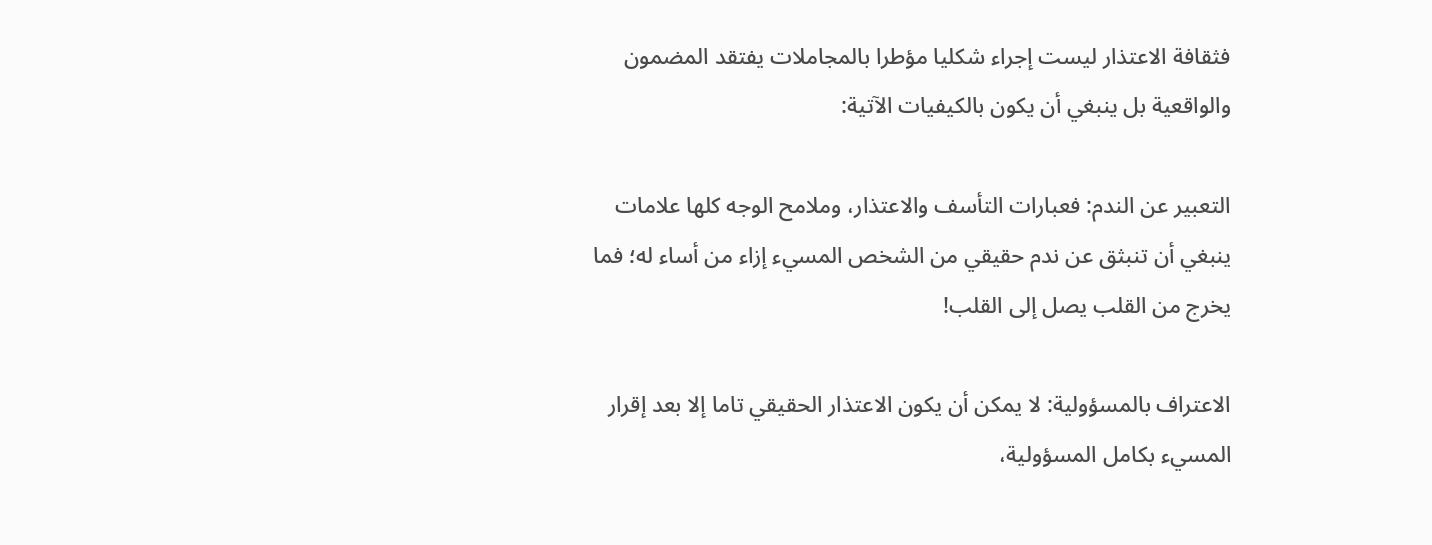فثقافة الاعتذار ليست إجراء شكليا مؤطرا بالمجاملات يفتقد المضمون والواقعية بل ينبغي أن يكون بالكيفيات الآتية:

التعبير عن الندم: فعبارات التأسف والاعتذار، وملامح الوجه كلها علامات ينبغي أن تنبثق عن ندم حقيقي من الشخص المسيء إزاء من أساء له؛ فما يخرج من القلب يصل إلى القلب!

الاعتراف بالمسؤولية: لا يمكن أن يكون الاعتذار الحقيقي تاما إلا بعد إقرار المسيء بكامل المسؤولية،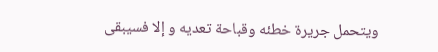ويتحمل جريرة خطئه وقباحة تعديه و إلا فسيبقى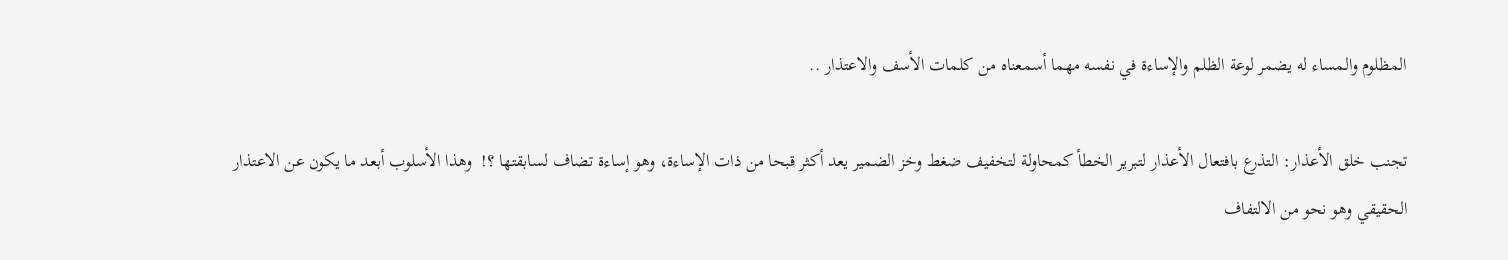المظلوم والمساء له يضمر لوعة الظلم والإساءة في نفسه مهما أسمعناه من كلمات الأسف والاعتذار ..

تجنب خلق الأعذار: التذرع بافتعال الأعذار لتبرير الخطأ كمحاولة لتخفيف ضغط وخز الضمير يعد أكثر قبحا من ذات الإساءة، وهو إساءة تضاف لسابقتها ؟!  وهذا الأسلوب أبعد ما يكون عن الاعتذار الحقيقي وهو نحو من الالتفاف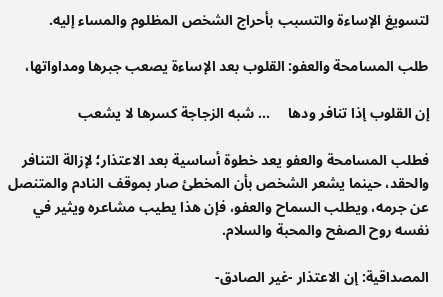لتسويغ الإساءة والتسبب بأحراج الشخص المظلوم والمساء إليه.

طلب المسامحة والعفو: القلوب بعد الإساءة يصعب جبرها ومداواتها،

إن القلوب إذا تنافر ودها     ... شبه الزجاجة كسرها لا يشعب

فطلب المسامحة والعفو يعد خطوة أساسية بعد الاعتذار؛ لإزالة التنافر والحقد، حينما يشعر الشخص بأن المخطئ صار بموقف النادم والمتنصل عن جرمه، ويطلب السماح والعفو، فإن هذا يطيب مشاعره ويثير في نفسه روح الصفح والمحبة والسلام.

المصداقية: إن الاعتذار -غير الصادق-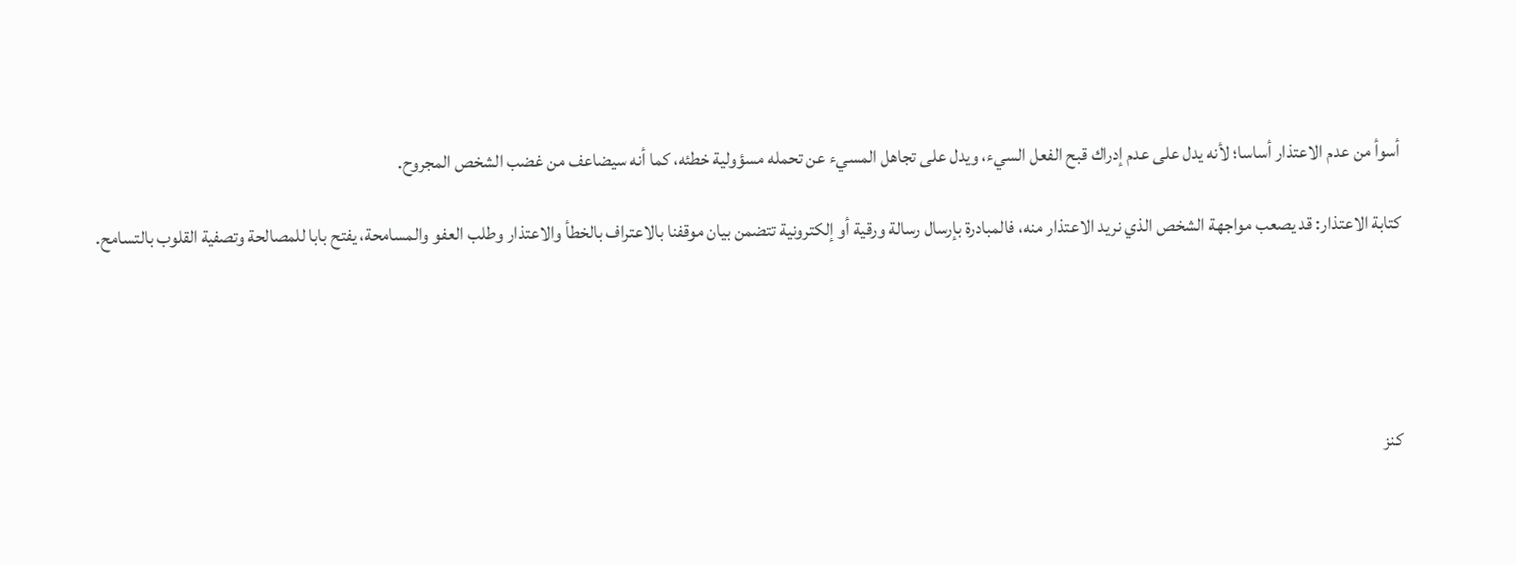أسوأ من عدم الاعتذار أساسا؛ لأنه يدل على عدم إدراك قبح الفعل السيء، ويدل على تجاهل المسيء عن تحمله مسؤولية خطئه، كما أنه سيضاعف من غضب الشخص المجروح.

كتابة الاعتذار: قد يصعب مواجهة الشخص الذي نريد الاعتذار منه، فالمبادرة بإرسال رسالة ورقية أو إلكترونية تتضمن بيان موقفنا بالاعتراف بالخطأ والاعتذار وطلب العفو والمسامحة، يفتح بابا للمصالحة وتصفية القلوب بالتسامح.





كنز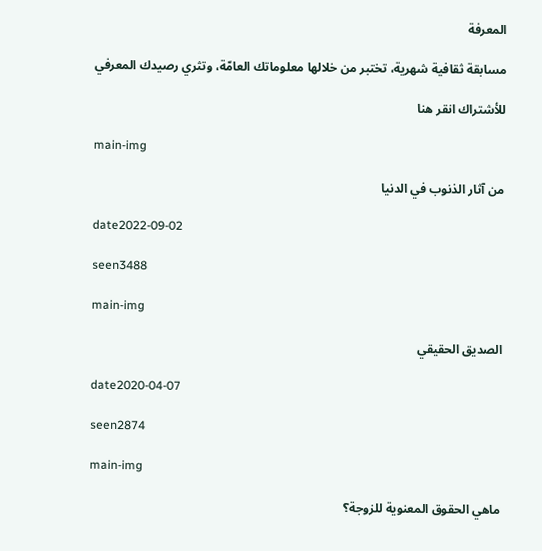المعرفة

مسابقة ثقافية شهرية، تختبر من خلالها معلوماتك العامّة، وتثري رصيدك المعرفي

للأشتراك انقر هنا

main-img

من آثار الذنوب في الدنيا

date2022-09-02

seen3488

main-img

الصديق الحقيقي

date2020-04-07

seen2874

main-img

ماهي الحقوق المعنوية للزوجة؟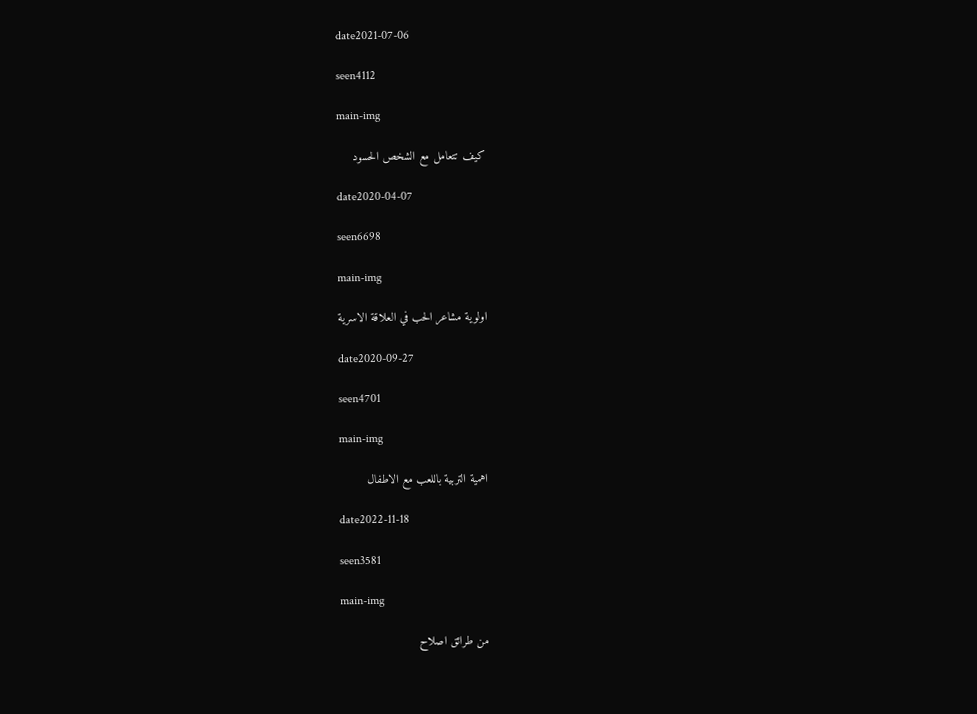date2021-07-06

seen4112

main-img

كيف تتعامل مع الشخص الحسود

date2020-04-07

seen6698

main-img

اولوية مشاعر الحب في العلاقة الاسرية

date2020-09-27

seen4701

main-img

اهمية التربية باللعب مع الاطفال

date2022-11-18

seen3581

main-img

من طرائق اصلاح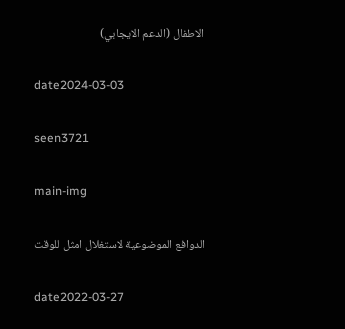الاطفال (الدعم الايجابي)

date2024-03-03

seen3721

main-img

الدوافع الموضوعية لاستغلال امثل للوقت

date2022-03-27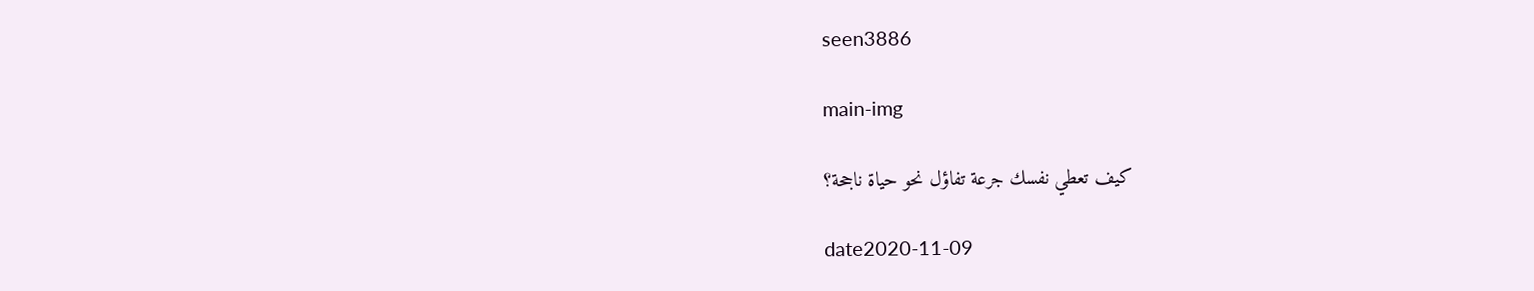seen3886

main-img

كيف تعطي نفسك جرعة تفاؤل نحو حياة ناجحة؟

date2020-11-09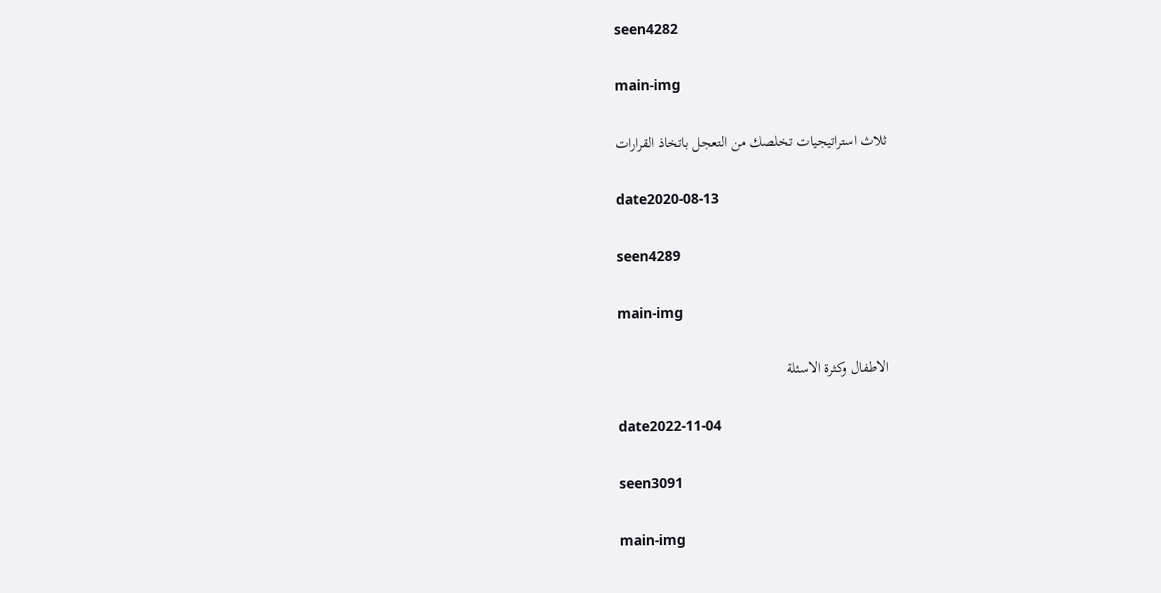seen4282

main-img

ثلاث استراتيجيات تخلصك من التعجل باتخاذ القرارات

date2020-08-13

seen4289

main-img

الاطفال وكثرة الاسئلة

date2022-11-04

seen3091

main-img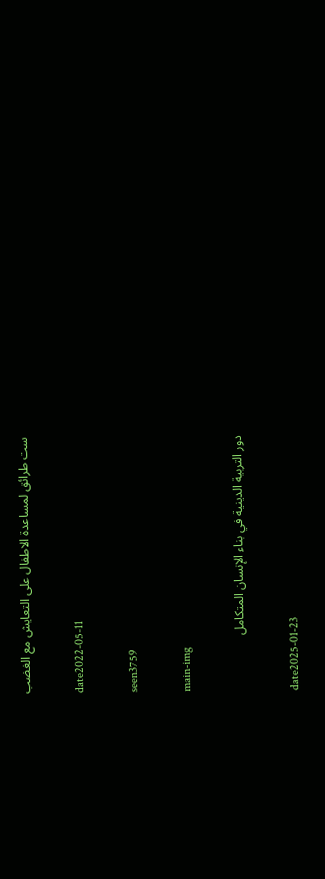ست طرائق لمساعدة الاطفال على التعايش مع الغضب

date2022-05-11

seen3759

main-img

دور التربية الدينية في بناء الإنسان المتكامل

date2025-01-23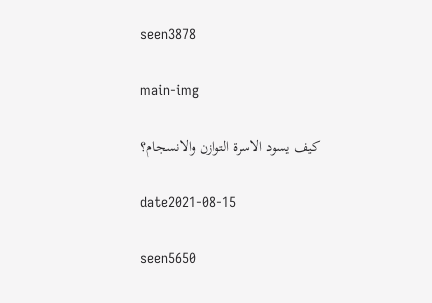seen3878

main-img

كيف يسود الاسرة التوازن والانسجام؟

date2021-08-15

seen5650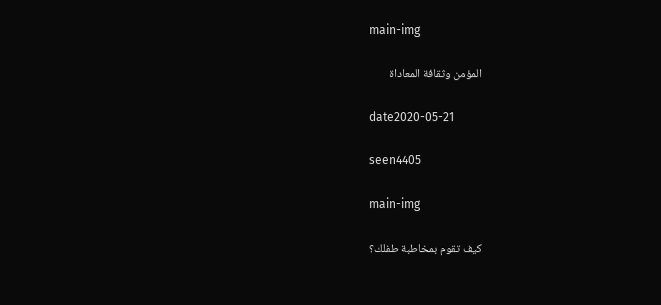main-img

المؤمن وثقافة المعاداة

date2020-05-21

seen4405

main-img

كيف تقوم بمخاطبة طفلك؟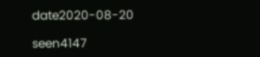date2020-08-20

seen4147